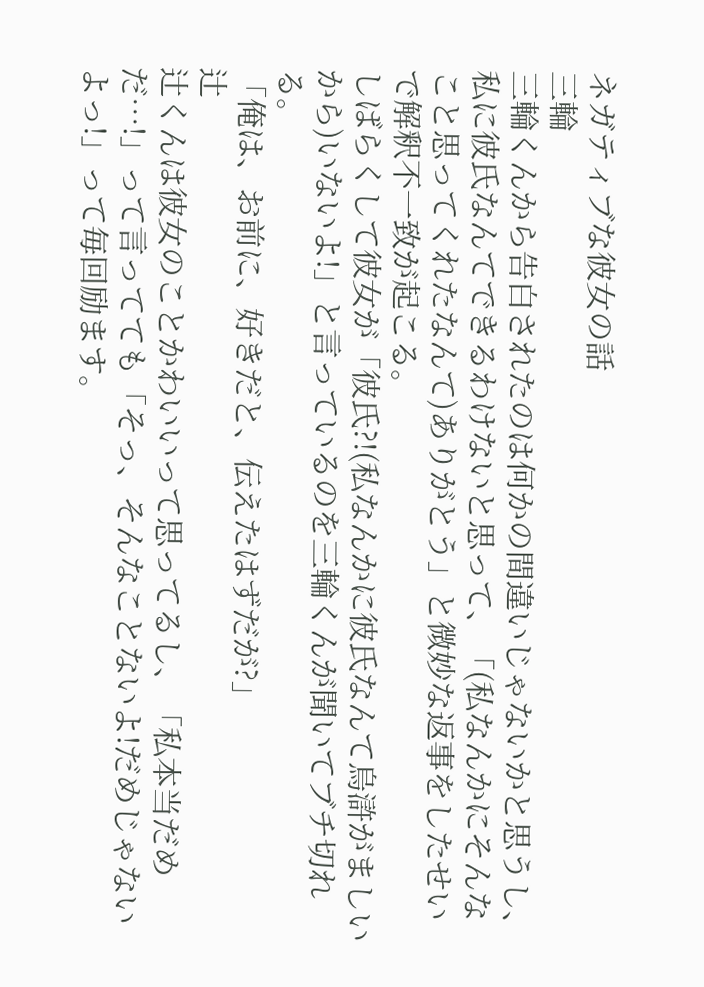ネガティブな彼女の話
三輪
三輪くんから告白されたのは何かの間違いじゃないかと思うし、私に彼氏なんてできるわけないと思って、「(私なんかにそんなこと思ってくれたなんて)ありがとう」と微妙な返事をしたせいで解釈不一致が起こる。
しばらくして彼女が「彼氏?!(私なんかに彼氏なんて烏滸がましいから)いないよ!」と言っているのを三輪くんが聞いてブチ切れる。
「俺は、お前に、好きだと、伝えたはずだが?」
辻
辻くんは彼女のことかわいいって思ってるし、「私本当だめだ…!」って言ってても「そっ、そんなことないよ!だめじゃないよっ!」って毎回励ます。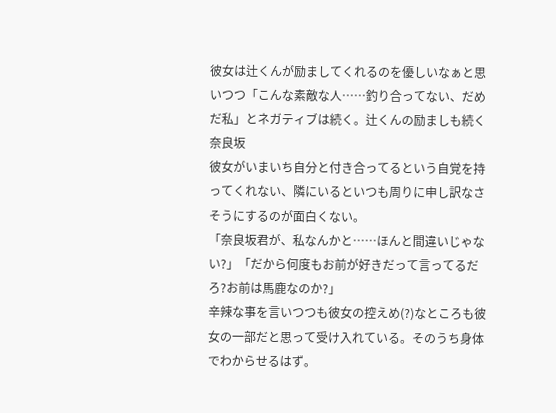彼女は辻くんが励ましてくれるのを優しいなぁと思いつつ「こんな素敵な人……釣り合ってない、だめだ私」とネガティブは続く。辻くんの励ましも続く
奈良坂
彼女がいまいち自分と付き合ってるという自覚を持ってくれない、隣にいるといつも周りに申し訳なさそうにするのが面白くない。
「奈良坂君が、私なんかと……ほんと間違いじゃない?」「だから何度もお前が好きだって言ってるだろ?お前は馬鹿なのか?」
辛辣な事を言いつつも彼女の控えめ(?)なところも彼女の一部だと思って受け入れている。そのうち身体でわからせるはず。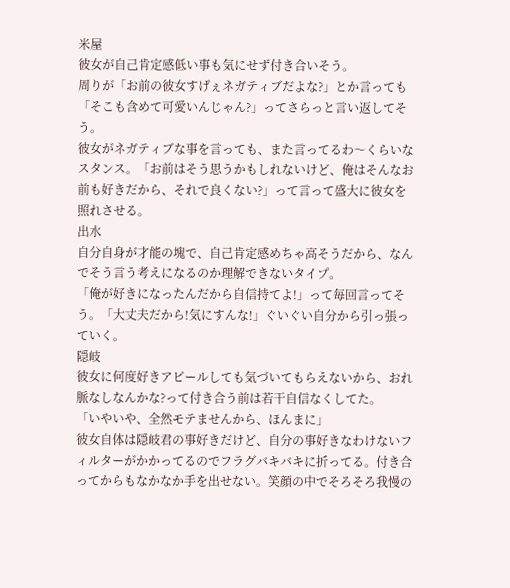米屋
彼女が自己肯定感低い事も気にせず付き合いそう。
周りが「お前の彼女すげぇネガティブだよな?」とか言っても「そこも含めて可愛いんじゃん?」ってさらっと言い返してそう。
彼女がネガティブな事を言っても、また言ってるわ〜くらいなスタンス。「お前はそう思うかもしれないけど、俺はそんなお前も好きだから、それで良くない?」って言って盛大に彼女を照れさせる。
出水
自分自身が才能の塊で、自己肯定感めちゃ高そうだから、なんでそう言う考えになるのか理解できないタイプ。
「俺が好きになったんだから自信持てよ!」って毎回言ってそう。「大丈夫だから!気にすんな!」ぐいぐい自分から引っ張っていく。
隠岐
彼女に何度好きアピールしても気づいてもらえないから、おれ脈なしなんかな?って付き合う前は若干自信なくしてた。
「いやいや、全然モテませんから、ほんまに」
彼女自体は隠岐君の事好きだけど、自分の事好きなわけないフィルターがかかってるのでフラグバキバキに折ってる。付き合ってからもなかなか手を出せない。笑顔の中でそろそろ我慢の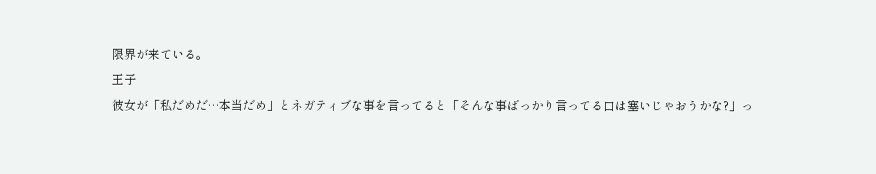限界が来ている。
王子
彼女が「私だめだ…本当だめ」とネガティブな事を言ってると「そんな事ばっかり言ってる口は塞いじゃおうかな?」っ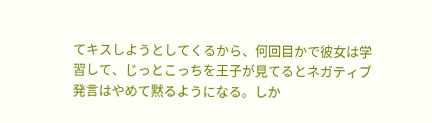てキスしようとしてくるから、何回目かで彼女は学習して、じっとこっちを王子が見てるとネガティブ発言はやめて黙るようになる。しか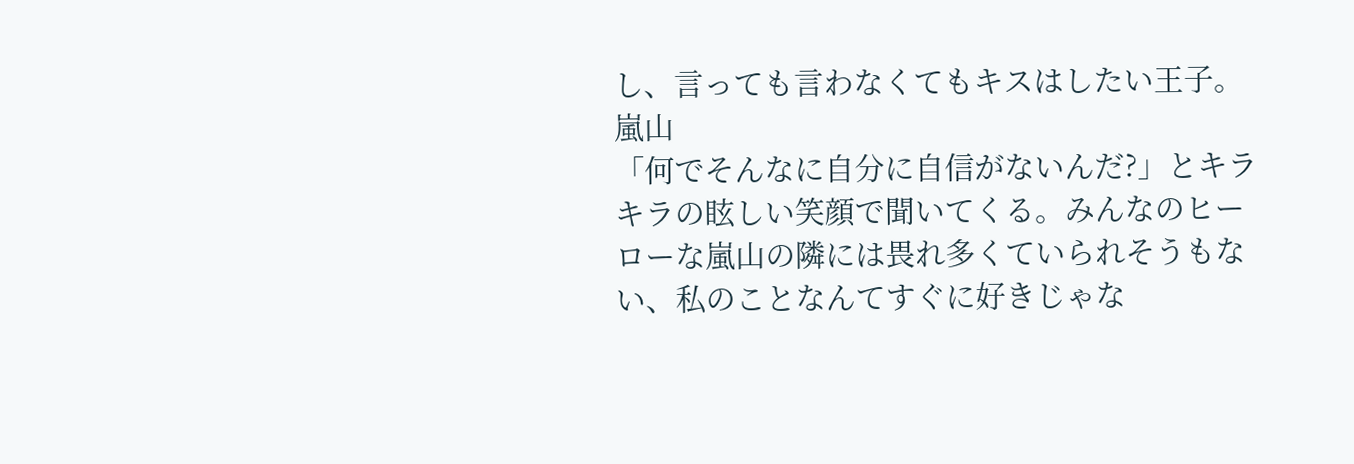し、言っても言わなくてもキスはしたい王子。
嵐山
「何でそんなに自分に自信がないんだ?」とキラキラの眩しい笑顔で聞いてくる。みんなのヒーローな嵐山の隣には畏れ多くていられそうもない、私のことなんてすぐに好きじゃな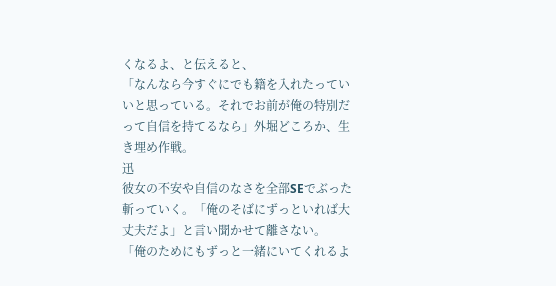くなるよ、と伝えると、
「なんなら今すぐにでも籍を入れたっていいと思っている。それでお前が俺の特別だって自信を持てるなら」外堀どころか、生き埋め作戦。
迅
彼女の不安や自信のなさを全部SEでぶった斬っていく。「俺のそばにずっといれば大丈夫だよ」と言い聞かせて離さない。
「俺のためにもずっと一緒にいてくれるよ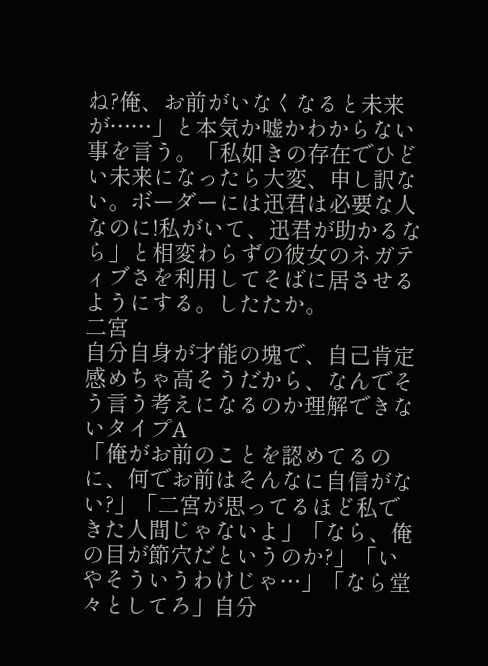ね?俺、お前がいなくなると未来が……」と本気か嘘かわからない事を言う。「私如きの存在でひどい未来になったら大変、申し訳ない。ボーダーには迅君は必要な人なのに!私がいて、迅君が助かるなら」と相変わらずの彼女のネガティブさを利用してそばに居させるようにする。したたか。
二宮
自分自身が才能の塊で、自己肯定感めちゃ高そうだから、なんでそう言う考えになるのか理解できないタイプA
「俺がお前のことを認めてるのに、何でお前はそんなに自信がない?」「二宮が思ってるほど私できた人間じゃないよ」「なら、俺の目が節穴だというのか?」「いやそういうわけじゃ…」「なら堂々としてろ」自分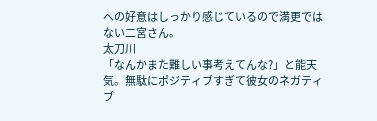への好意はしっかり感じているので満更ではない二宮さん。
太刀川
「なんかまた難しい事考えてんな?」と能天気。無駄にポジティブすぎて彼女のネガティブ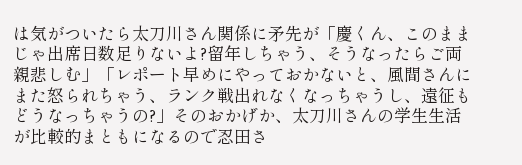は気がついたら太刀川さん関係に矛先が「慶くん、このままじゃ出席日数足りないよ?留年しちゃう、そうなったらご両親悲しむ」「レポート早めにやっておかないと、風間さんにまた怒られちゃう、ランク戦出れなくなっちゃうし、遠征もどうなっちゃうの?」そのおかげか、太刀川さんの学生生活が比較的まともになるので忍田さ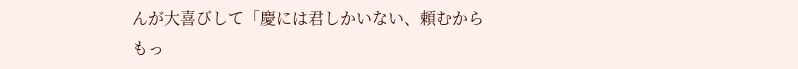んが大喜びして「慶には君しかいない、頼むからもっ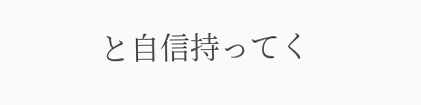と自信持ってく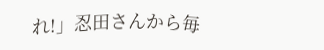れ!」忍田さんから毎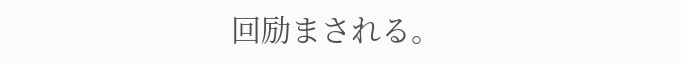回励まされる。